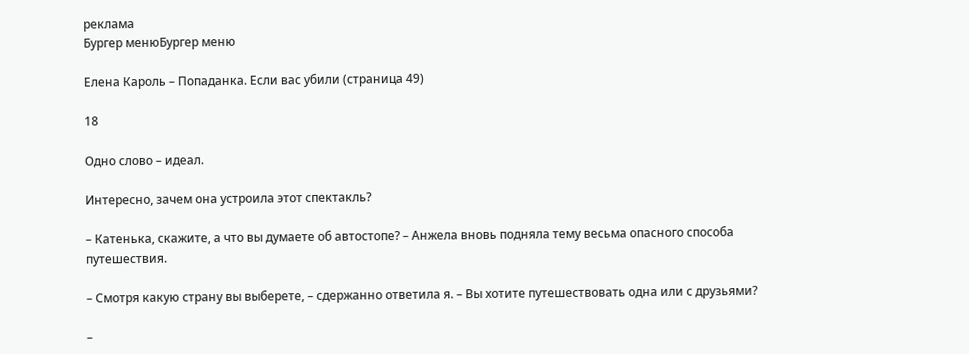реклама
Бургер менюБургер меню

Елена Кароль – Попаданка. Если вас убили (страница 49)

18

Одно слово – идеал.

Интересно, зачем она устроила этот спектакль?

– Катенька, скажите, а что вы думаете об автостопе? – Анжела вновь подняла тему весьма опасного способа путешествия.

– Смотря какую страну вы выберете, – сдержанно ответила я. – Вы хотите путешествовать одна или с друзьями?

–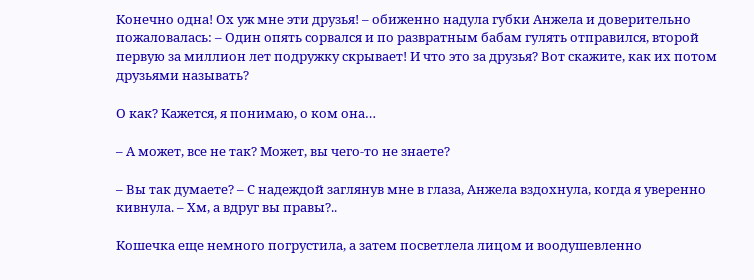Конечно одна! Ох уж мне эти друзья! – обиженно надула губки Анжела и доверительно пожаловалась: – Один опять сорвался и по развратным бабам гулять отправился, второй первую за миллион лет подружку скрывает! И что это за друзья? Вот скажите, как их потом друзьями называть?

О как? Кажется, я понимаю, о ком она…

– А может, все не так? Может, вы чего-то не знаете?

– Вы так думаете? – С надеждой заглянув мне в глаза, Анжела вздохнула, когда я уверенно кивнула. – Хм, а вдруг вы правы?..

Кошечка еще немного погрустила, а затем посветлела лицом и воодушевленно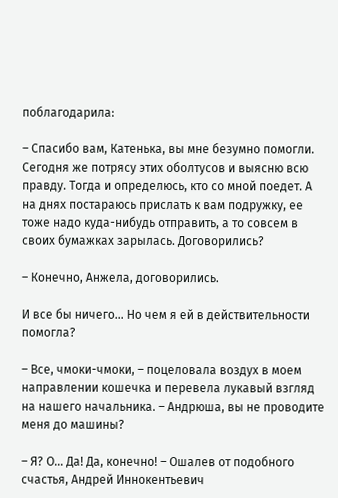поблагодарила:

– Спасибо вам, Катенька, вы мне безумно помогли. Сегодня же потрясу этих оболтусов и выясню всю правду. Тогда и определюсь, кто со мной поедет. А на днях постараюсь прислать к вам подружку, ее тоже надо куда-нибудь отправить, а то совсем в своих бумажках зарылась. Договорились?

– Конечно, Анжела, договорились.

И все бы ничего… Но чем я ей в действительности помогла?

– Все, чмоки-чмоки, – поцеловала воздух в моем направлении кошечка и перевела лукавый взгляд на нашего начальника. – Андрюша, вы не проводите меня до машины?

– Я? О… Да! Да, конечно! – Ошалев от подобного счастья, Андрей Иннокентьевич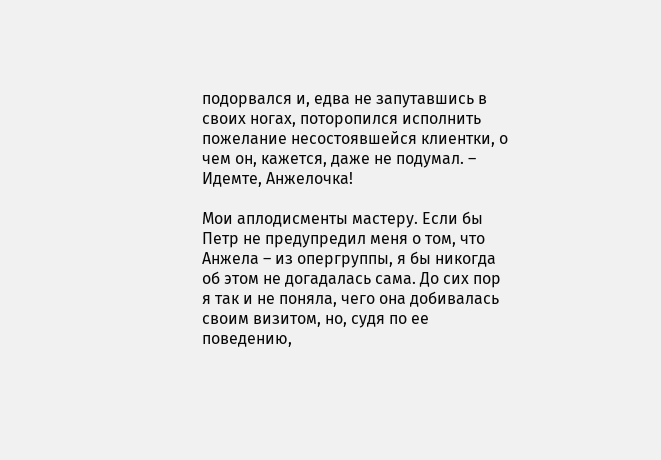подорвался и, едва не запутавшись в своих ногах, поторопился исполнить пожелание несостоявшейся клиентки, о чем он, кажется, даже не подумал. – Идемте, Анжелочка!

Мои аплодисменты мастеру. Если бы Петр не предупредил меня о том, что Анжела – из опергруппы, я бы никогда об этом не догадалась сама. До сих пор я так и не поняла, чего она добивалась своим визитом, но, судя по ее поведению,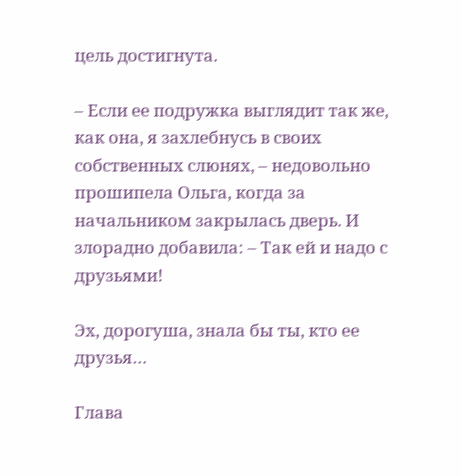цель достигнута.

– Если ее подружка выглядит так же, как она, я захлебнусь в своих собственных слюнях, – недовольно прошипела Ольга, когда за начальником закрылась дверь. И злорадно добавила: – Так ей и надо с друзьями!

Эх, дорогуша, знала бы ты, кто ее друзья…

Глава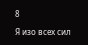8

Я изо всех сил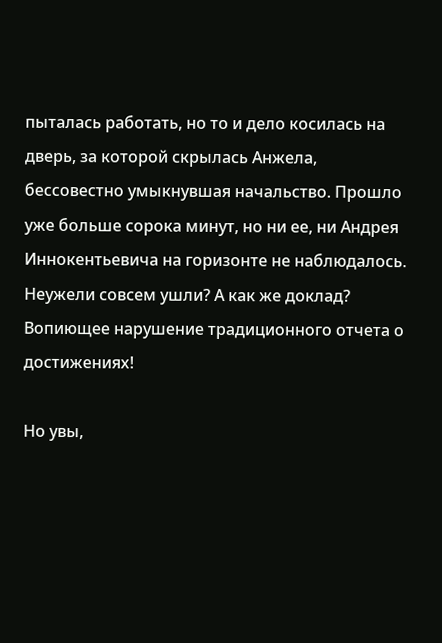пыталась работать, но то и дело косилась на дверь, за которой скрылась Анжела, бессовестно умыкнувшая начальство. Прошло уже больше сорока минут, но ни ее, ни Андрея Иннокентьевича на горизонте не наблюдалось. Неужели совсем ушли? А как же доклад? Вопиющее нарушение традиционного отчета о достижениях!

Но увы,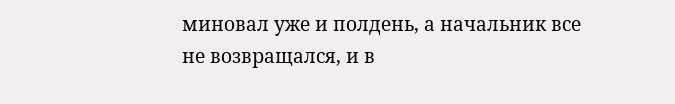миновал уже и полдень, а начальник все не возвращался, и в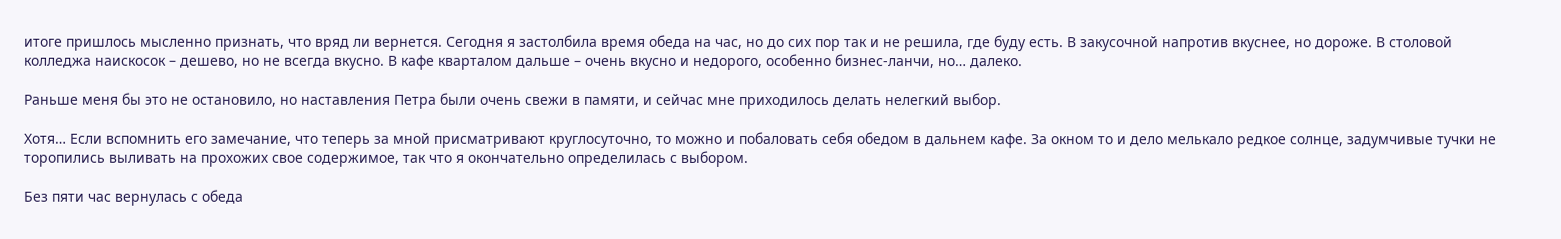итоге пришлось мысленно признать, что вряд ли вернется. Сегодня я застолбила время обеда на час, но до сих пор так и не решила, где буду есть. В закусочной напротив вкуснее, но дороже. В столовой колледжа наискосок – дешево, но не всегда вкусно. В кафе кварталом дальше – очень вкусно и недорого, особенно бизнес-ланчи, но… далеко.

Раньше меня бы это не остановило, но наставления Петра были очень свежи в памяти, и сейчас мне приходилось делать нелегкий выбор.

Хотя… Если вспомнить его замечание, что теперь за мной присматривают круглосуточно, то можно и побаловать себя обедом в дальнем кафе. За окном то и дело мелькало редкое солнце, задумчивые тучки не торопились выливать на прохожих свое содержимое, так что я окончательно определилась с выбором.

Без пяти час вернулась с обеда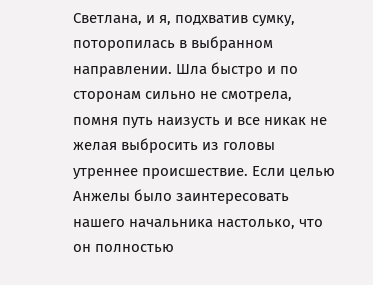Светлана, и я, подхватив сумку, поторопилась в выбранном направлении. Шла быстро и по сторонам сильно не смотрела, помня путь наизусть и все никак не желая выбросить из головы утреннее происшествие. Если целью Анжелы было заинтересовать нашего начальника настолько, что он полностью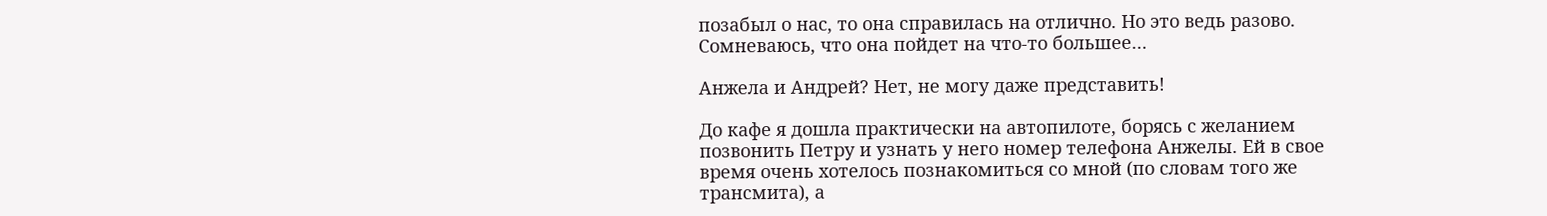позабыл о нас, то она справилась на отлично. Но это ведь разово. Сомневаюсь, что она пойдет на что-то большее…

Анжела и Андрей? Нет, не могу даже представить!

До кафе я дошла практически на автопилоте, борясь с желанием позвонить Петру и узнать у него номер телефона Анжелы. Ей в свое время очень хотелось познакомиться со мной (по словам того же трансмита), а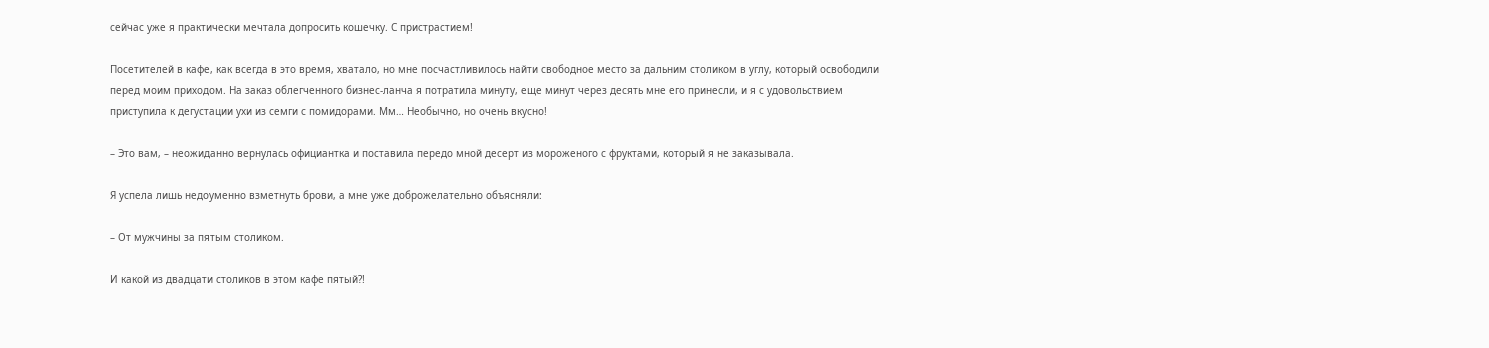сейчас уже я практически мечтала допросить кошечку. С пристрастием!

Посетителей в кафе, как всегда в это время, хватало, но мне посчастливилось найти свободное место за дальним столиком в углу, который освободили перед моим приходом. На заказ облегченного бизнес-ланча я потратила минуту, еще минут через десять мне его принесли, и я с удовольствием приступила к дегустации ухи из семги с помидорами. Мм… Необычно, но очень вкусно!

– Это вам, – неожиданно вернулась официантка и поставила передо мной десерт из мороженого с фруктами, который я не заказывала.

Я успела лишь недоуменно взметнуть брови, а мне уже доброжелательно объясняли:

– От мужчины за пятым столиком.

И какой из двадцати столиков в этом кафе пятый?!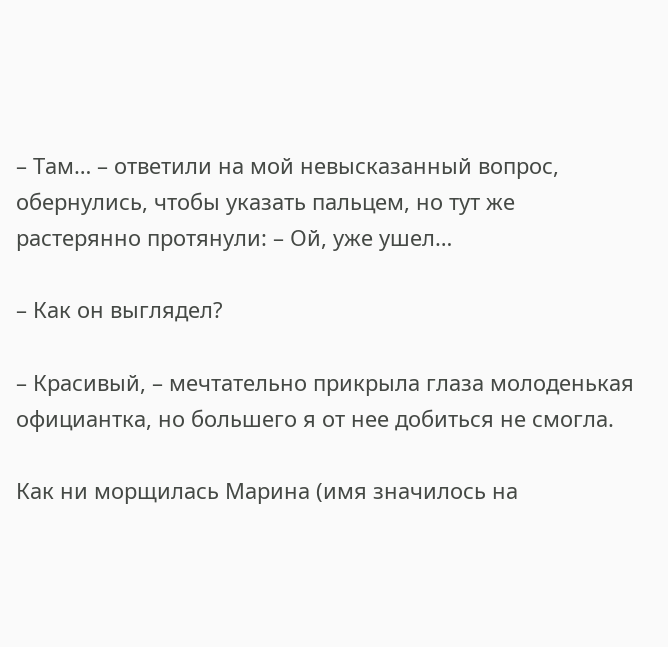– Там… – ответили на мой невысказанный вопрос, обернулись, чтобы указать пальцем, но тут же растерянно протянули: – Ой, уже ушел…

– Как он выглядел?

– Красивый, – мечтательно прикрыла глаза молоденькая официантка, но большего я от нее добиться не смогла.

Как ни морщилась Марина (имя значилось на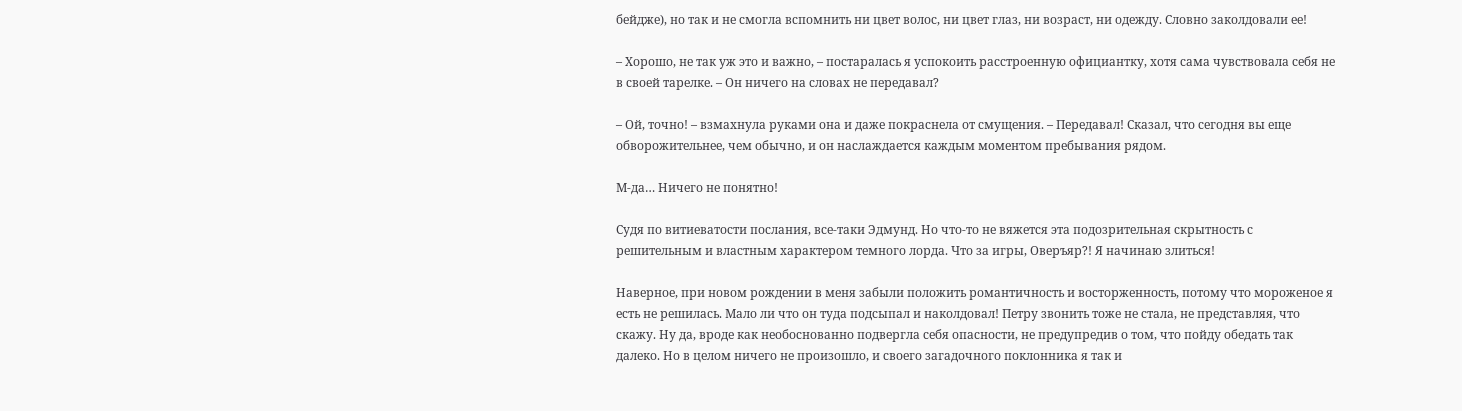бейдже), но так и не смогла вспомнить ни цвет волос, ни цвет глаз, ни возраст, ни одежду. Словно заколдовали ее!

– Хорошо, не так уж это и важно, – постаралась я успокоить расстроенную официантку, хотя сама чувствовала себя не в своей тарелке. – Он ничего на словах не передавал?

– Ой, точно! – взмахнула руками она и даже покраснела от смущения. – Передавал! Сказал, что сегодня вы еще обворожительнее, чем обычно, и он наслаждается каждым моментом пребывания рядом.

М-да… Ничего не понятно!

Судя по витиеватости послания, все-таки Эдмунд. Но что-то не вяжется эта подозрительная скрытность с решительным и властным характером темного лорда. Что за игры, Оверъяр?! Я начинаю злиться!

Наверное, при новом рождении в меня забыли положить романтичность и восторженность, потому что мороженое я есть не решилась. Мало ли что он туда подсыпал и наколдовал! Петру звонить тоже не стала, не представляя, что скажу. Ну да, вроде как необоснованно подвергла себя опасности, не предупредив о том, что пойду обедать так далеко. Но в целом ничего не произошло, и своего загадочного поклонника я так и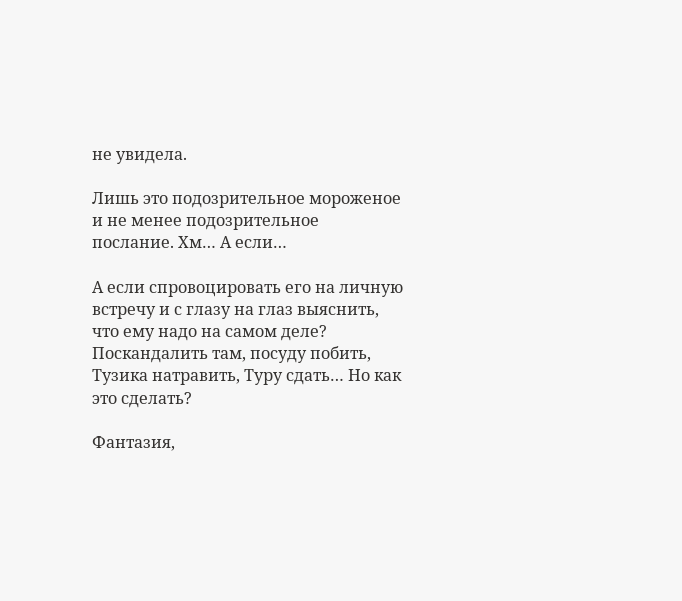не увидела.

Лишь это подозрительное мороженое и не менее подозрительное послание. Хм… А если…

А если спровоцировать его на личную встречу и с глазу на глаз выяснить, что ему надо на самом деле? Поскандалить там, посуду побить, Тузика натравить, Туру сдать… Но как это сделать?

Фантазия,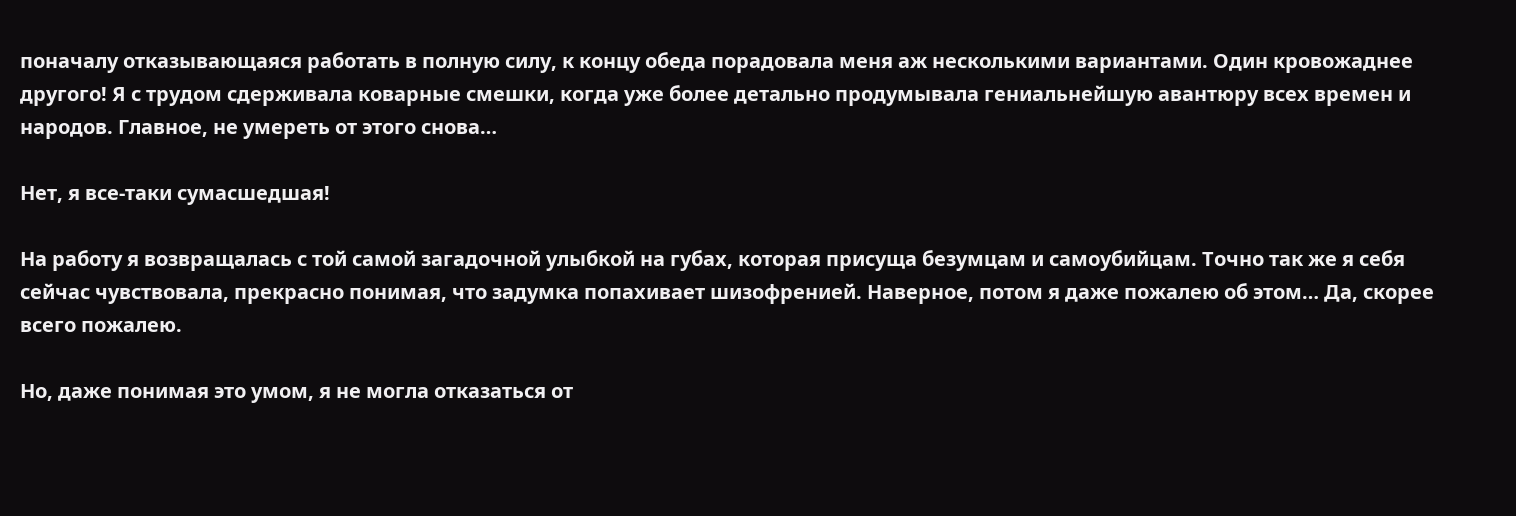поначалу отказывающаяся работать в полную силу, к концу обеда порадовала меня аж несколькими вариантами. Один кровожаднее другого! Я с трудом сдерживала коварные смешки, когда уже более детально продумывала гениальнейшую авантюру всех времен и народов. Главное, не умереть от этого снова…

Нет, я все-таки сумасшедшая!

На работу я возвращалась с той самой загадочной улыбкой на губах, которая присуща безумцам и самоубийцам. Точно так же я себя сейчас чувствовала, прекрасно понимая, что задумка попахивает шизофренией. Наверное, потом я даже пожалею об этом… Да, скорее всего пожалею.

Но, даже понимая это умом, я не могла отказаться от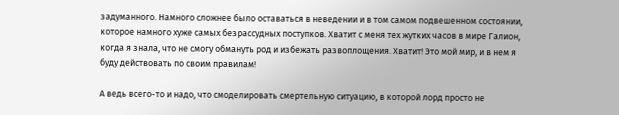задуманного. Намного сложнее было оставаться в неведении и в том самом подвешенном состоянии, которое намного хуже самых безрассудных поступков. Хватит с меня тех жутких часов в мире Галион, когда я знала, что не смогу обмануть род и избежать развоплощения. Хватит! Это мой мир, и в нем я буду действовать по своим правилам!

А ведь всего-то и надо, что смоделировать смертельную ситуацию, в которой лорд просто не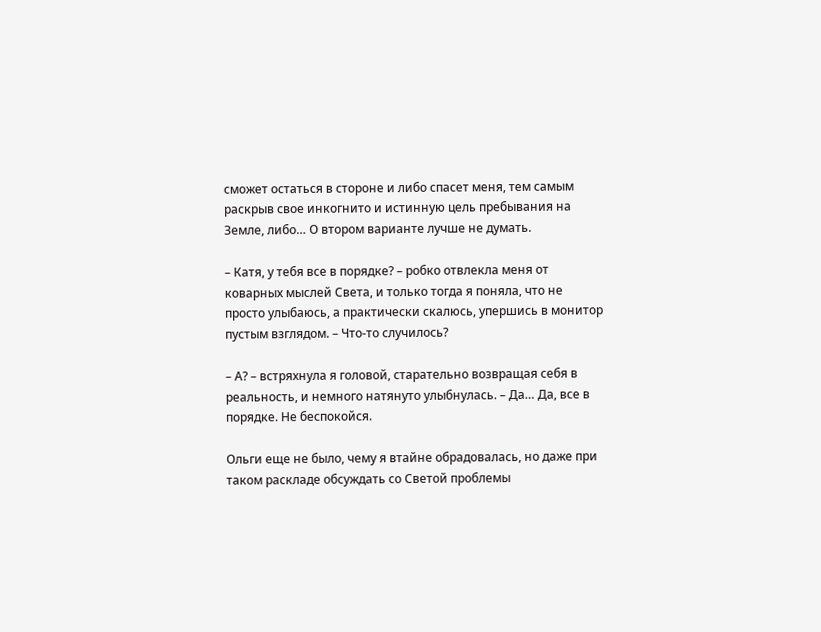сможет остаться в стороне и либо спасет меня, тем самым раскрыв свое инкогнито и истинную цель пребывания на Земле, либо… О втором варианте лучше не думать.

– Катя, у тебя все в порядке? – робко отвлекла меня от коварных мыслей Света, и только тогда я поняла, что не просто улыбаюсь, а практически скалюсь, упершись в монитор пустым взглядом. – Что-то случилось?

– А? – встряхнула я головой, старательно возвращая себя в реальность, и немного натянуто улыбнулась. – Да… Да, все в порядке. Не беспокойся.

Ольги еще не было, чему я втайне обрадовалась, но даже при таком раскладе обсуждать со Светой проблемы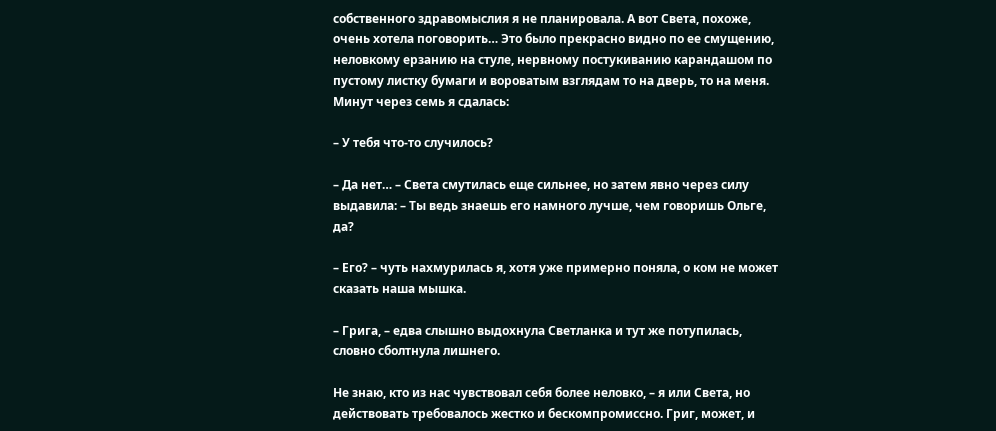собственного здравомыслия я не планировала. А вот Света, похоже, очень хотела поговорить… Это было прекрасно видно по ее смущению, неловкому ерзанию на стуле, нервному постукиванию карандашом по пустому листку бумаги и вороватым взглядам то на дверь, то на меня. Минут через семь я сдалась:

– У тебя что-то случилось?

– Да нет… – Света смутилась еще сильнее, но затем явно через силу выдавила: – Ты ведь знаешь его намного лучше, чем говоришь Ольге, да?

– Его? – чуть нахмурилась я, хотя уже примерно поняла, о ком не может сказать наша мышка.

– Грига, – едва слышно выдохнула Светланка и тут же потупилась, словно сболтнула лишнего.

Не знаю, кто из нас чувствовал себя более неловко, – я или Света, но действовать требовалось жестко и бескомпромиссно. Григ, может, и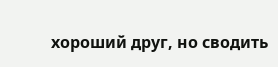хороший друг, но сводить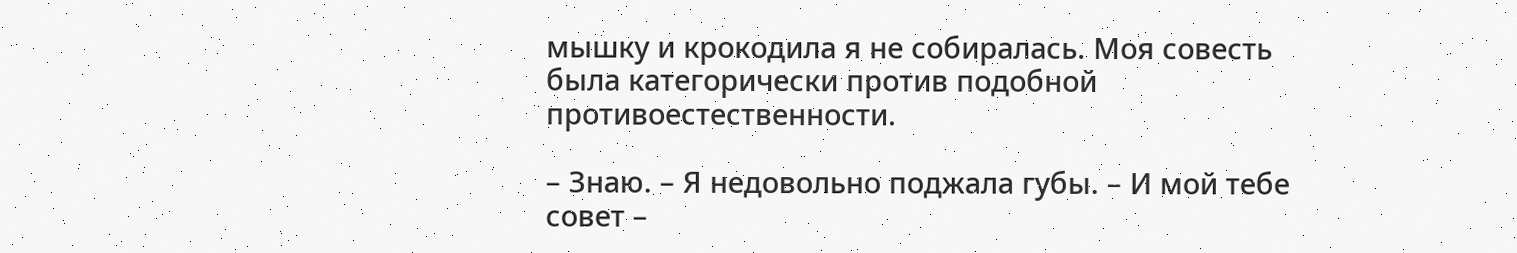мышку и крокодила я не собиралась. Моя совесть была категорически против подобной противоестественности.

– Знаю. – Я недовольно поджала губы. – И мой тебе совет –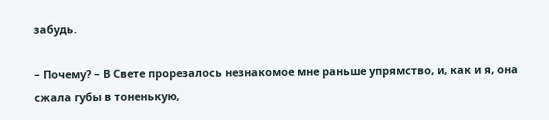забудь.

– Почему? – В Свете прорезалось незнакомое мне раньше упрямство, и, как и я, она сжала губы в тоненькую,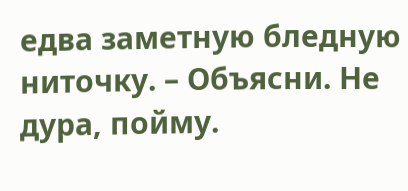едва заметную бледную ниточку. – Объясни. Не дура, пойму.